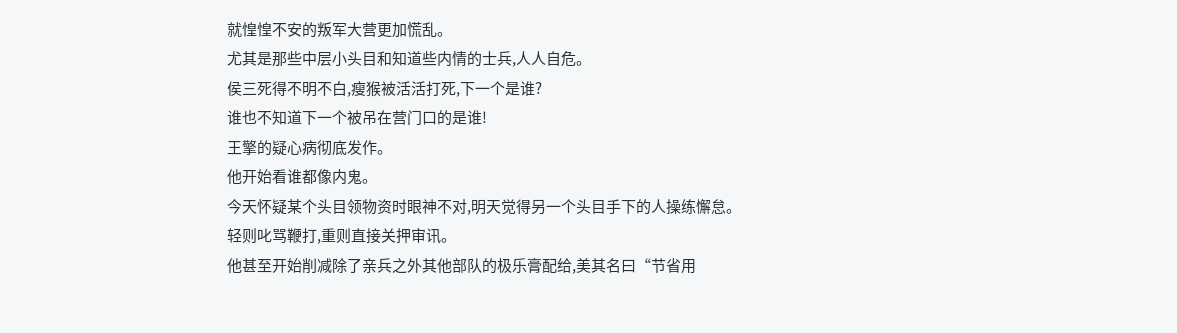就惶惶不安的叛军大营更加慌乱。
尤其是那些中层小头目和知道些内情的士兵,人人自危。
侯三死得不明不白,瘦猴被活活打死,下一个是谁?
谁也不知道下一个被吊在营门口的是谁!
王擎的疑心病彻底发作。
他开始看谁都像内鬼。
今天怀疑某个头目领物资时眼神不对,明天觉得另一个头目手下的人操练懈怠。
轻则叱骂鞭打,重则直接关押审讯。
他甚至开始削减除了亲兵之外其他部队的极乐膏配给,美其名曰“节省用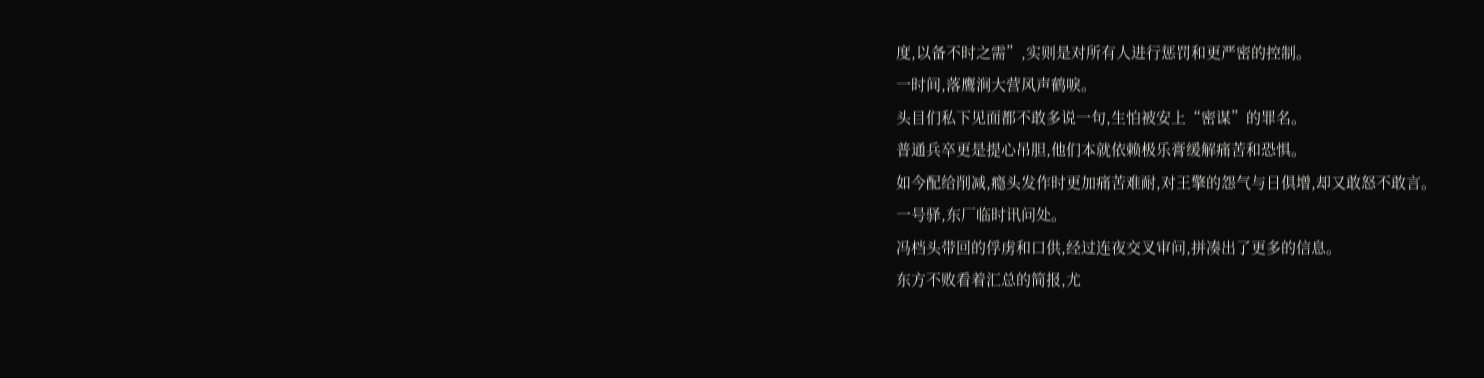度,以备不时之需”,实则是对所有人进行惩罚和更严密的控制。
一时间,落鹰涧大营风声鹤唳。
头目们私下见面都不敢多说一句,生怕被安上“密谋”的罪名。
普通兵卒更是提心吊胆,他们本就依赖极乐膏缓解痛苦和恐惧。
如今配给削减,瘾头发作时更加痛苦难耐,对王擎的怨气与日俱增,却又敢怒不敢言。
一号驿,东厂临时讯问处。
冯档头带回的俘虏和口供,经过连夜交叉审问,拼凑出了更多的信息。
东方不败看着汇总的简报,尤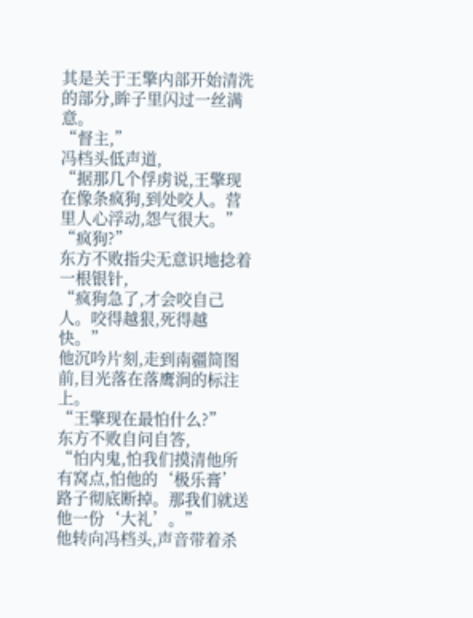其是关于王擎内部开始清洗的部分,眸子里闪过一丝满意。
“督主,”
冯档头低声道,
“据那几个俘虏说,王擎现在像条疯狗,到处咬人。营里人心浮动,怨气很大。”
“疯狗?”
东方不败指尖无意识地捻着一根银针,
“疯狗急了,才会咬自己人。咬得越狠,死得越快。”
他沉吟片刻,走到南疆简图前,目光落在落鹰涧的标注上。
“王擎现在最怕什么?”
东方不败自问自答,
“怕内鬼,怕我们摸清他所有窝点,怕他的‘极乐膏’路子彻底断掉。那我们就送他一份‘大礼’。”
他转向冯档头,声音带着杀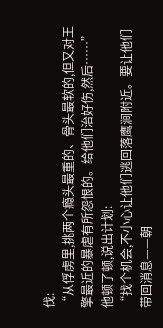伐:
“从俘虏里,挑两个瘾头最重的、骨头最软的,但又对王擎最近的暴虐有所怨恨的。给他们治好伤,然后……”
他顿了顿,说出计划:
“找个机会,不小心让他们逃回落鹰涧附近。要让他们带回消息——朝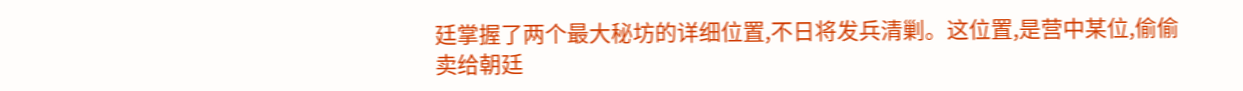廷掌握了两个最大秘坊的详细位置,不日将发兵清剿。这位置,是营中某位,偷偷卖给朝廷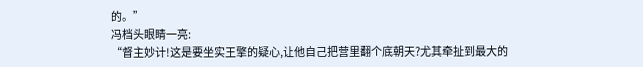的。”
冯档头眼睛一亮:
“督主妙计!这是要坐实王擎的疑心,让他自己把营里翻个底朝天?尤其牵扯到最大的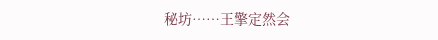秘坊……王擎定然会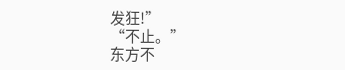发狂!”
“不止。”
东方不